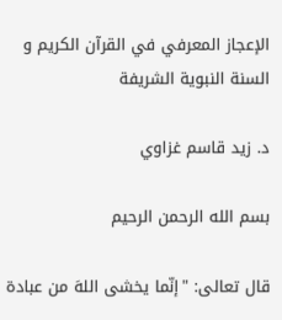الإعجاز المعرفي في القرآن الكريم و السنة النبوية الشريفة

د. زيد قاسم غزاوي

بسم الله الرحمن الرحيم

قال تعالى: "إنّما يخشى اللهَ من عبادة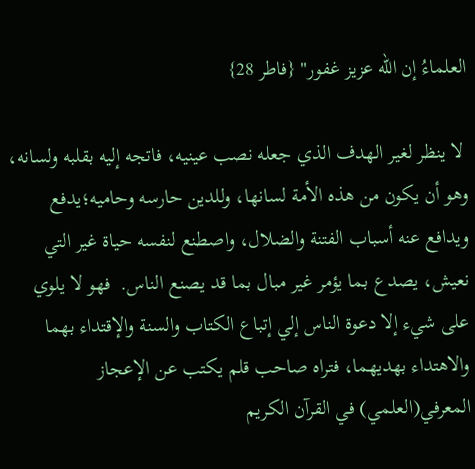العلماءُ إن الله عزيز غفور" {فاطر 28}

 لا ينظر لغير الهدف الذي جعله نصب عينيه، فاتجه إليه بقلبه ولسانه، وهو أن يكون من هذه الأمة لسانها، وللدين حارسه وحاميه؛يدفع ويدافع عنه أسباب الفتنة والضلال، واصطنع لنفسه حياة غير التي نعيش، يصدع بما يؤمر غير مبال بما قد يصنع الناس.  فهو لا يلوي على شيء إلا دعوة الناس إلي إتباع الكتاب والسنة والإقتداء بهما والاهتداء بهديهما، فتراه صاحب قلم يكتب عن الإعجاز المعرفي(العلمي) في القرآن الكريم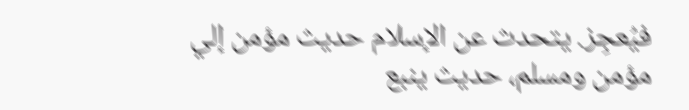فيُعجِز. يتحدث عن الإسلام حديث مؤمن إلي مؤمن ومسلم، حديث ينبع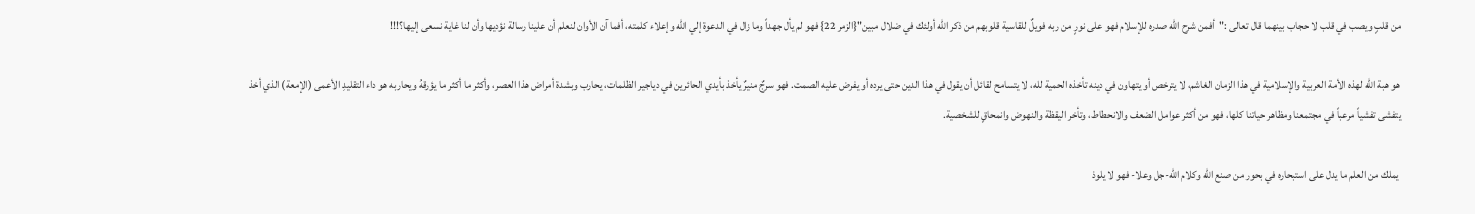من قلبٍ ويصب في قلب لا حجاب بينهما قال تعالى :"أفمن شرح الله صدره للإسلام فهو على نورٍ من ربه فويلٌ للقاسية قلوبهم من ذكر الله أولئك في ضلال مبين"{الزمر 22} فهو لم يأل جهداً وما زال في الدعوة إلي الله وإعلاء كلمته، أفما آن الأوان لنعلم أن علينا رسالة نؤديها وأن لنا غاية نسعى إليها؟!!!

 هو هبة الله لهذه الأمة العربية والإسلامية في هذا الزمان الغاشم، لا يترخص أو يتهاون في دينه تأخذه الحمية لله، لا يتسامح لقائل أن يقول في هذا الدين حتى يرده أو يفرض عليه الصمت. فهو سرجٌ منيرٌ يأخذ بأيدي الحائرين في دياجير الظلمات، يحارب وبشدة أمراض هذا العصر، وأكثر ما أكثر ما يؤرقهُ ويحاربه هو داء التقليدِ الأعمى (الإمعة) الذي أخذ يتفشى تفشياً مرعباً في مجتمعنا ومظاهر حياتنا كلها، فهو من أكثر عوامل الضعف والانحطاط، وتأخر اليقظة والنهوض وانمحاقٍ للشخصية.

 يملك من العلم ما يدل على استبحاره في بحور من صنع الله وكلام الله-جل وعلا- فهو لا يلوذ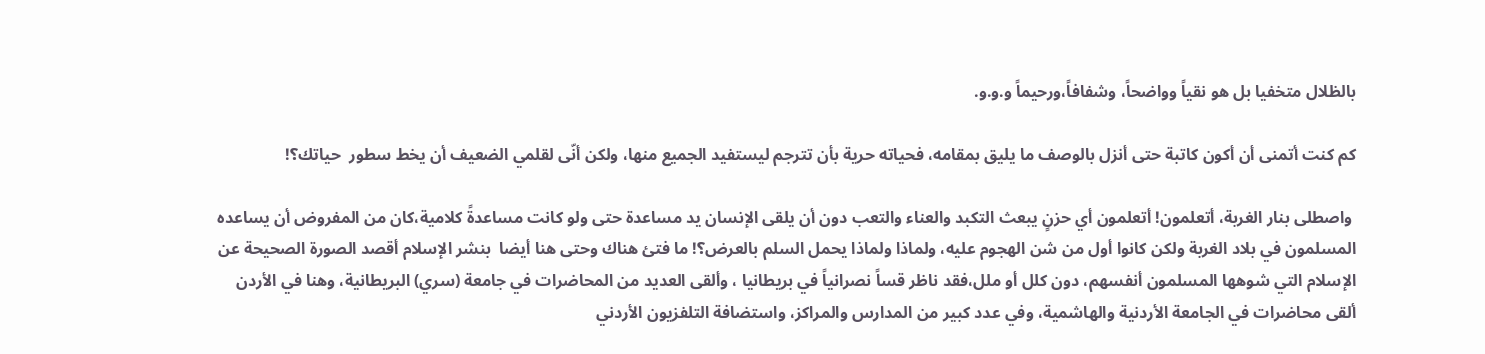بالظلال متخفيا بل هو نقياً وواضحاً، وشفافاً،ورحيماً و.و.و.

كم كنت أتمنى أن أكون كاتبة حتى أنزل بالوصف ما يليق بمقامه، فحياته حرية بأن تترجم ليستفيد الجميع منها، ولكن أنّى لقلمي الضعيف أن يخط سطور  حياتك؟!

 واصطلى بنار الغربة، أتعلمون! أتعلمون أي حزنٍ يبعث التكبد والعناء والتعب دون أن يلقى الإنسان يد مساعدة حتى ولو كانت مساعدةً كلامية،كان من المفروض أن يساعده المسلمون في بلاد الغربة ولكن كانوا أول من شن الهجوم عليه، ولماذا ولماذا يحمل السلم بالعرض؟! ما فتئ هناك وحتى هنا أيضا  بنشر الإسلام أقصد الصورة الصحيحة عن الإسلام التي شوهها المسلمون أنفسهم، دون كلل أو ملل،فقد ناظر قساً نصرانياً في بريطانيا ، وألقى العديد من المحاضرات في جامعة (سري) البريطانية، وهنا في الأردن ألقى محاضرات في الجامعة الأردنية والهاشمية، وفي عدد كبير من المدارس والمراكز، واستضافة التلفزيون الأردني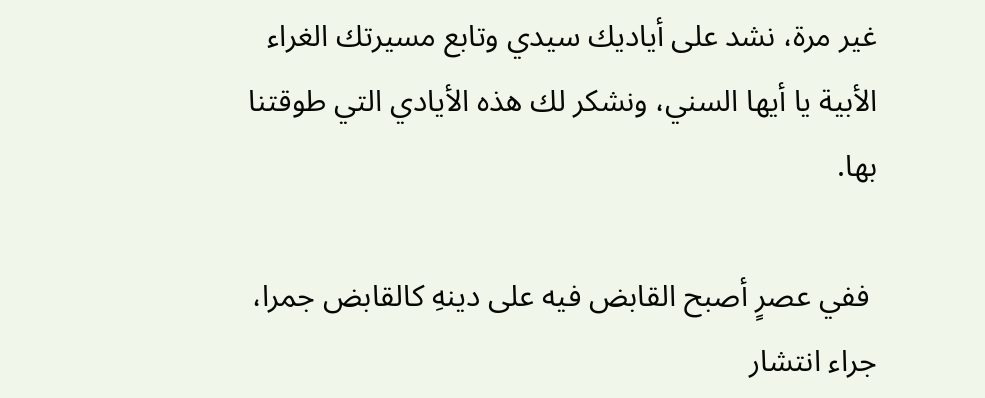غير مرة، نشد على أياديك سيدي وتابع مسيرتك الغراء الأبية يا أيها السني، ونشكر لك هذه الأيادي التي طوقتنا بها.

 ففي عصرٍ أصبح القابض فيه على دينهِ كالقابض جمرا، جراء انتشار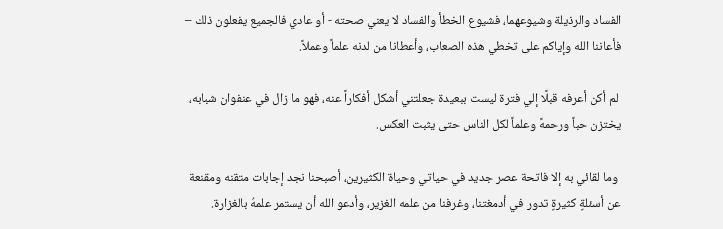الفساد والرذيلة وشيوعهما، فشيوع الخطأ والفساد لا يعني صحته - أو عادي فالجميع يفعلون ذلك – فأعاننا الله وإياكم على تخطي هذه الصعاب، وأعطانا من لدنه علماً وعملاً.

 لم أكن أعرفه قبلًا إلي فترة ليست ببعيدة جعلتني أشكل أفكاراً عنه، فهو ما زال في عنفوان شبابه، يختزن حباً ورحمهً وعلماً لكل الناس حتى يثبت العكس.

 وما لقائي به إلا فاتحة عصر جديد في حياتي وحياة الكثيرين، أصبحنا نجد إجابات متقنه ومقنعة عن أسئلةٍ كثيرةٍ تدور في أدمغتنا، وغرفنا من علمه الغزير، وأدعو الله أن يستمر علمهُ بالغزارة.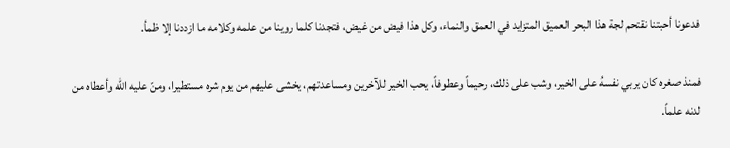فدعونا أحبتنا نقتحم لجة هذا البحر العميق المتزايد في العمق والنماء، وكل هذا فيض من غيض، فتجدنا كلما روينا من علمه وكلامه ما ازددنا إلا ظمأ.

فمنذ صغره كان يربي نفسهُ على الخير، وشب على ذلك، رحيماً وعطوفاً، يحب الخير للآخرين ومساعدتهم، يخشى عليهم من يوم شره مستطيرا، ومنّ عليه الله وأعطاه من لدنه علماً.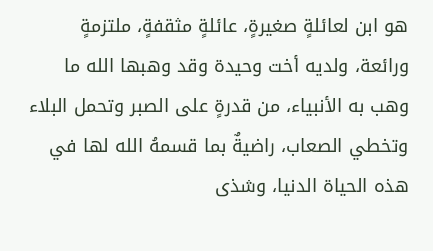هو ابن لعائلةٍ صغيرةٍ، عائلةٍ مثقفةٍ، ملتزمةٍ ورائعة، ولديه أخت وحيدة وقد وهبها الله ما وهب به الأنبياء، من قدرةٍ على الصبر وتحمل البلاء وتخطي الصعاب، راضيةٌ بما قسمهُ الله لها في هذه الحياة الدنيا، وشذى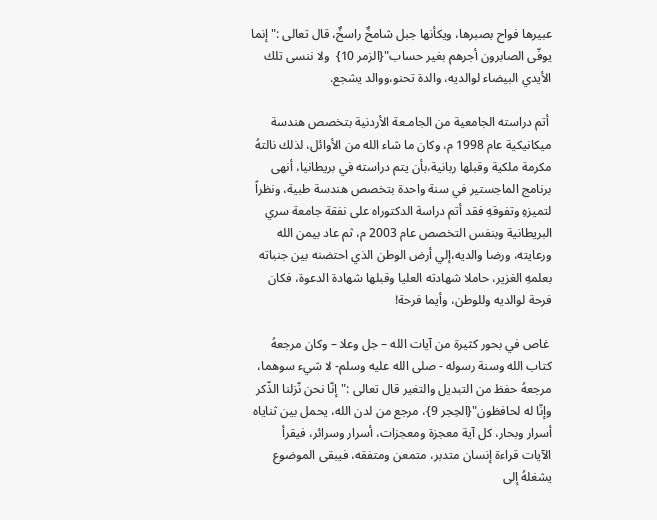عبيرها فواح بصبرها، ويكأنها جبل شامخٌ راسخٌ، قال تعالى :"إنما يوفّى الصابرون أجرهم بغير حساب"{الزمر 10}  ولا ننسى تلك الأيدي البيضاء لوالديه، والدة تحنو،ووالد يشجع.

 أتم دراسته الجامعية من الجامـعة الأردنية بتخصص هندسة ميكانيكية عام 1998 م، وكان ما شاء الله من الأوائل، لذلك نالتهُ مكرمة ملكية وقبلها ربانية،بأن يتم دراسته في بريطانيا، أنهى برنامج الماجستير في سنة واحدة بتخصص هندسة طبية، ونظراً لتميزهِ وتفوقهِ فقد أتم دراسة الدكتوراه على نفقة جامعة سري البريطانية وبنفس التخصص عام 2003 م، ثم عاد بيمن الله ورعايته، ورضا والديه،إلي أرض الوطن الذي احتضنه بين جنباته بعلمهِ الغزير، حاملا شهادته العليا وقبلها شهادة الدعوة، فكان فرحة لوالديه وللوطن، وأيما فرحة!

 غاص في بحور كثيرة من آيات الله – جل وعلا – وكان مرجعهُ كتاب الله وسنة رسوله - صلى الله عليه وسلم- لا شيء سوهما، مرجعهُ حفظ من التبديل والتغير قال تعالى :"إنّا نحن نّزلنا الذّكر وإنّا له لحافظون"{الحِجر 9}، مرجع من لدن الله، يحمل بين ثناياه أسرار وبحار، كل آية معجزة ومعجزات، أسرار وسرائر، فيقرأ الآيات قراءة إنسان متدبر، متمعن ومتفقه، فيبقى الموضوع يشغلهُ إلى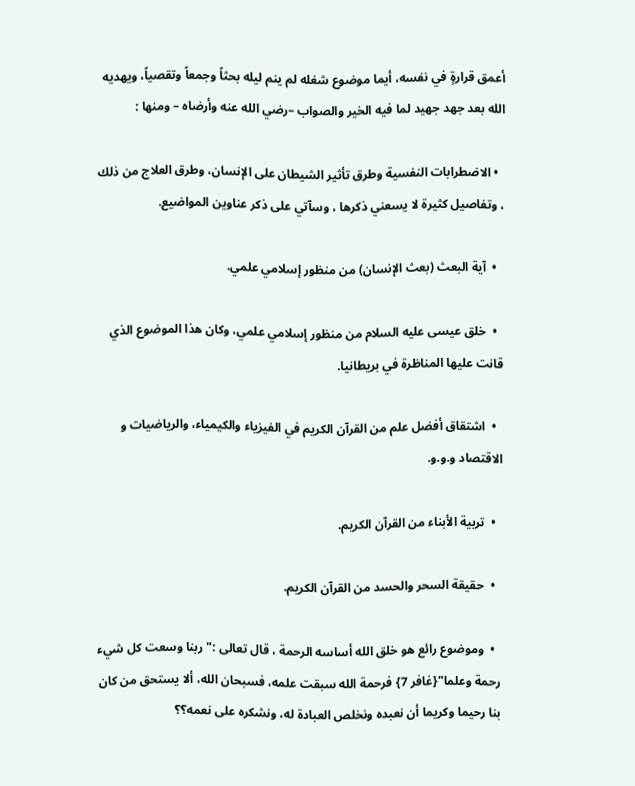أعمق قرارةٍ في نفسه، أيما موضوع شغله لم ينم ليله بحثاً وجمعاً وتقصياً، ويهديه الله بعد جهد جهيد لما فيه الخير والصواب –رضي الله عنه وأرضاه – ومنها :

  • الاضطرابات النفسية وطرق تأثير الشيطان على الإنسان، وطرق العلاج من ذلك ، وتفاصيل كثيرة لا يسعني ذكرها ، وسآتي على ذكر عناوين المواضيع.

  •  آية البعث (بعث الإنسان) من منظور إسلامي علمي.

  •  خلق عيسى عليه السلام من منظور إسلامي علمي، وكان هذا الموضوع الذي قانت عليها المناظرة في بريطانيا.

  •  اشتقاق أفضل علم من القرآن الكريم في الفيزياء والكيمياء، والرياضيات و الاقتصاد و.و.و.

  •  تربية الأبناء من القرآن الكريم.

  •  حقيقة السحر والحسد من القرآن الكريم.

  •  وموضوع رائع هو خلق الله أساسه الرحمة ، قال تعالى :"ربنا وسعت كل شيء  رحمة وعلما"{غافر 7} فرحمة الله سبقت علمه، فسبحان الله، ألا يستحق من كان بنا رحيما وكريما أن نعبده ونخلص العبادة له، ونشكره على نعمه؟؟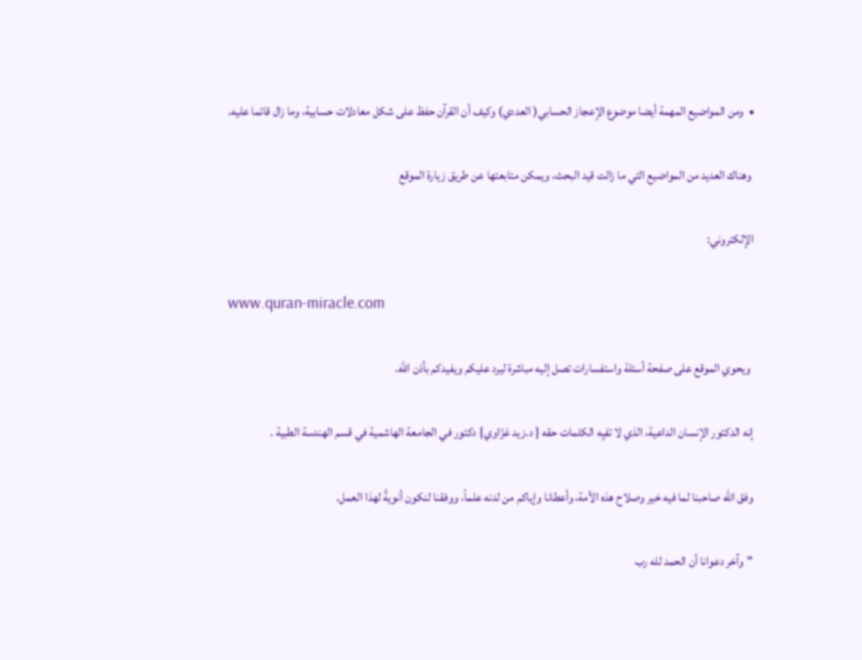•  ومن المواضيع المهمة أيضا موضوع الإعجاز الحسابي( العددي) وكيف أن القرآن حفظ على شكل معادلات حسابية، وما زال قائما عليه.

 وهناك العديد من المواضيع التي ما زالت قيد البحث، ويمكن متابعتها عن طريق زيارة الموقع

الإلكتروني:

www.quran-miracle.com

 ويحوي الموقع على صفحة أسئلة واستفسارات تصل إليه مباشرة ليرد عليكم ويفيدكم بأذن الله.

إنه الدكتور الإنسان الداعية، الذي لا تفيِه الكلمات حقه { د.زيد غزّاوي} دكتور في الجامعة الهاشمية في قسم الهندسة الطبية .

وفق الله صاحبنا لما فيه خير وصلاح هذه الأمة، وأعطانا وإياكم من لدنه علماً، ووفقنا لنكون أنويةً لهذا العمل.

"وآخر دعوانا أن الحمد لله رب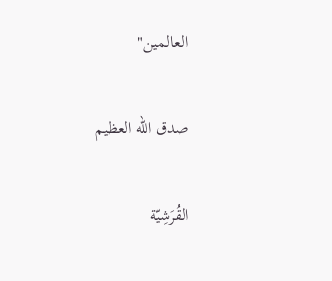العالمين"

صدق الله العظيم

القُرَشِيّة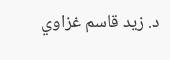د. زيد قاسم غزاوي